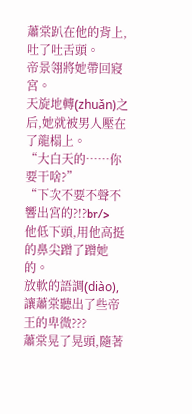蕭棠趴在他的背上,吐了吐舌頭。
帝景翎將她帶回寢宮。
天旋地轉(zhuǎn)之后,她就被男人壓在了龍榻上。
“大白天的……你要干啥?”
“下次不要不聲不響出宮的?!?br/>
他低下頭,用他高挺的鼻尖蹭了蹭她的。
放軟的語調(diào),讓蕭棠聽出了些帝王的卑微???
蕭棠晃了晃頭,隨著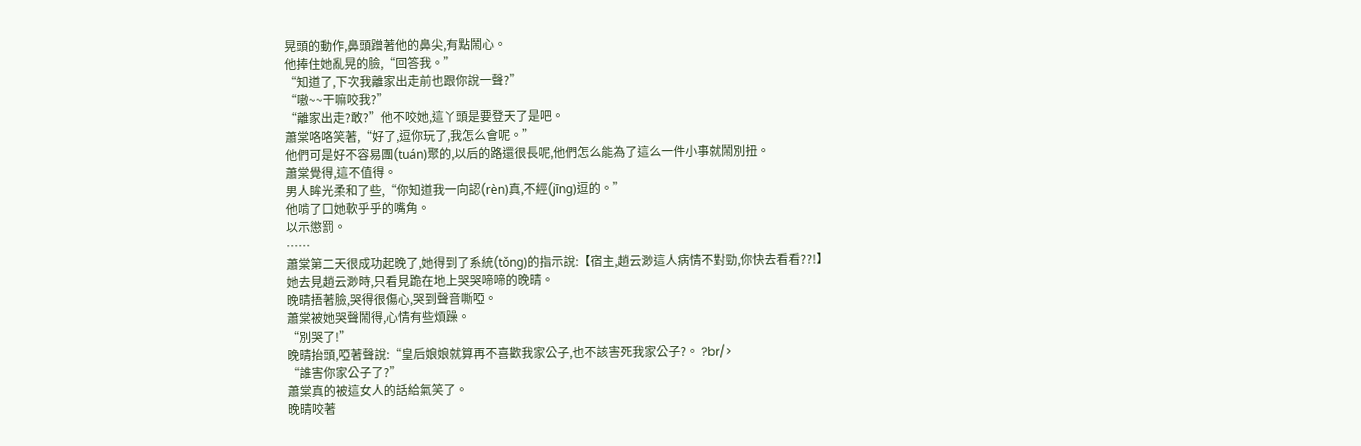晃頭的動作,鼻頭蹭著他的鼻尖,有點鬧心。
他捧住她亂晃的臉,“回答我。”
“知道了,下次我離家出走前也跟你說一聲?”
“嗷~~干嘛咬我?”
“離家出走?敢?”他不咬她,這丫頭是要登天了是吧。
蕭棠咯咯笑著,“好了,逗你玩了,我怎么會呢。”
他們可是好不容易團(tuán)聚的,以后的路還很長呢,他們怎么能為了這么一件小事就鬧別扭。
蕭棠覺得,這不值得。
男人眸光柔和了些,“你知道我一向認(rèn)真,不經(jīng)逗的。”
他啃了口她軟乎乎的嘴角。
以示懲罰。
……
蕭棠第二天很成功起晚了,她得到了系統(tǒng)的指示說:【宿主,趙云渺這人病情不對勁,你快去看看??!】
她去見趙云渺時,只看見跪在地上哭哭啼啼的晚晴。
晚晴捂著臉,哭得很傷心,哭到聲音嘶啞。
蕭棠被她哭聲鬧得,心情有些煩躁。
“別哭了!”
晚晴抬頭,啞著聲說:“皇后娘娘就算再不喜歡我家公子,也不該害死我家公子?。 ?br/>
“誰害你家公子了?”
蕭棠真的被這女人的話給氣笑了。
晚晴咬著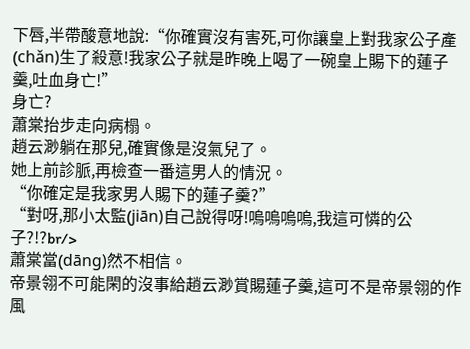下唇,半帶酸意地說:“你確實沒有害死,可你讓皇上對我家公子產(chǎn)生了殺意!我家公子就是昨晚上喝了一碗皇上賜下的蓮子羹,吐血身亡!”
身亡?
蕭棠抬步走向病榻。
趙云渺躺在那兒,確實像是沒氣兒了。
她上前診脈,再檢查一番這男人的情況。
“你確定是我家男人賜下的蓮子羹?”
“對呀,那小太監(jiān)自己說得呀!嗚嗚嗚嗚,我這可憐的公子?!?br/>
蕭棠當(dāng)然不相信。
帝景翎不可能閑的沒事給趙云渺賞賜蓮子羹,這可不是帝景翎的作風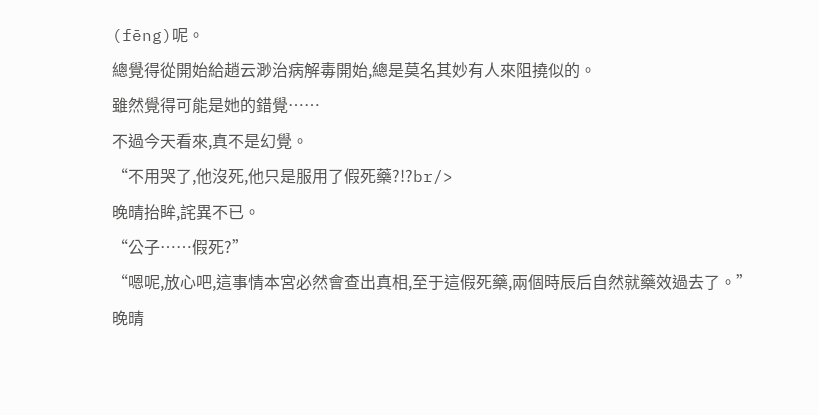(fēng)呢。
總覺得從開始給趙云渺治病解毒開始,總是莫名其妙有人來阻撓似的。
雖然覺得可能是她的錯覺……
不過今天看來,真不是幻覺。
“不用哭了,他沒死,他只是服用了假死藥?!?br/>
晚晴抬眸,詫異不已。
“公子……假死?”
“嗯呢,放心吧,這事情本宮必然會查出真相,至于這假死藥,兩個時辰后自然就藥效過去了。”
晚晴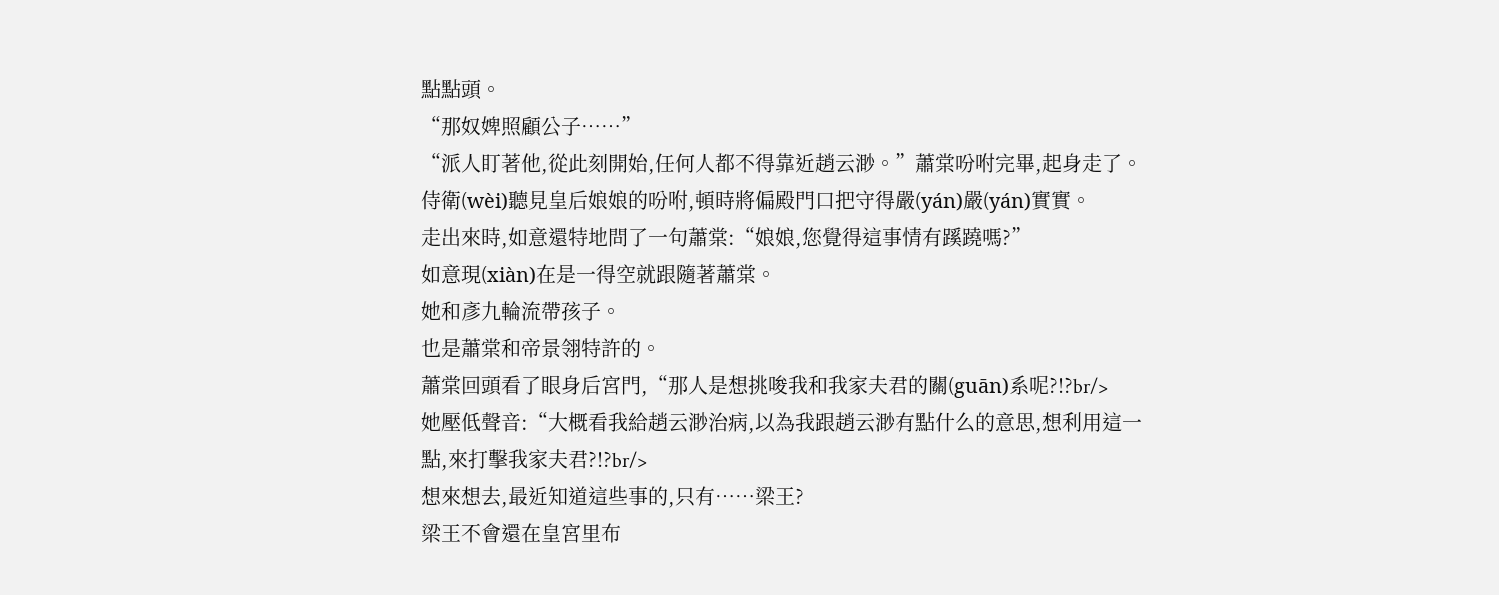點點頭。
“那奴婢照顧公子……”
“派人盯著他,從此刻開始,任何人都不得靠近趙云渺。”蕭棠吩咐完畢,起身走了。
侍衛(wèi)聽見皇后娘娘的吩咐,頓時將偏殿門口把守得嚴(yán)嚴(yán)實實。
走出來時,如意還特地問了一句蕭棠:“娘娘,您覺得這事情有蹊蹺嗎?”
如意現(xiàn)在是一得空就跟隨著蕭棠。
她和彥九輪流帶孩子。
也是蕭棠和帝景翎特許的。
蕭棠回頭看了眼身后宮門,“那人是想挑唆我和我家夫君的關(guān)系呢?!?br/>
她壓低聲音:“大概看我給趙云渺治病,以為我跟趙云渺有點什么的意思,想利用這一點,來打擊我家夫君?!?br/>
想來想去,最近知道這些事的,只有……梁王?
梁王不會還在皇宮里布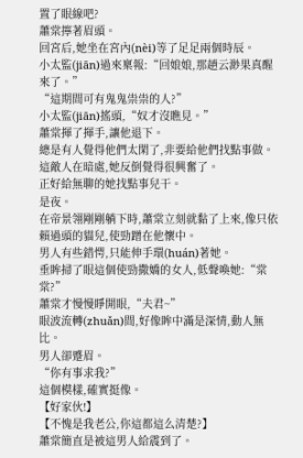置了眼線吧?
蕭棠擰著眉頭。
回宮后,她坐在宮內(nèi)等了足足兩個時辰。
小太監(jiān)過來稟報:“回娘娘,那趙云渺果真醒來了。”
“這期間可有鬼鬼祟祟的人?”
小太監(jiān)搖頭,“奴才沒瞧見。”
蕭棠揮了揮手,讓他退下。
總是有人覺得他們太閑了,非要給他們找點事做。
這敵人在暗處,她反倒覺得很興奮了。
正好給無聊的她找點事兒干。
是夜。
在帝景翎剛剛躺下時,蕭棠立刻就黏了上來,像只依賴過頭的貓兒,使勁蹭在他懷中。
男人有些錯愕,只能伸手環(huán)著她。
垂眸掃了眼這個使勁撒嬌的女人,低聲喚她:“棠棠?”
蕭棠才慢慢睜開眼,“夫君~”
眼波流轉(zhuǎn)間,好像眸中滿是深情,動人無比。
男人卻蹙眉。
“你有事求我?”
這個模樣,確實挺像。
【好家伙!】
【不愧是我老公,你這都這么清楚?】
蕭棠簡直是被這男人給震到了。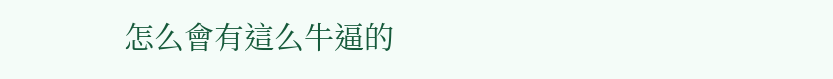怎么會有這么牛逼的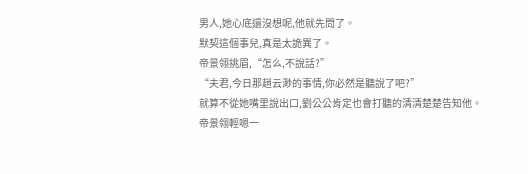男人,她心底還沒想呢,他就先問了。
默契這個事兒,真是太詭異了。
帝景翎挑眉,“怎么,不說話?”
“夫君,今日那趙云渺的事情,你必然是聽說了吧?”
就算不從她嘴里說出口,劉公公肯定也會打聽的清清楚楚告知他。
帝景翎輕嗯一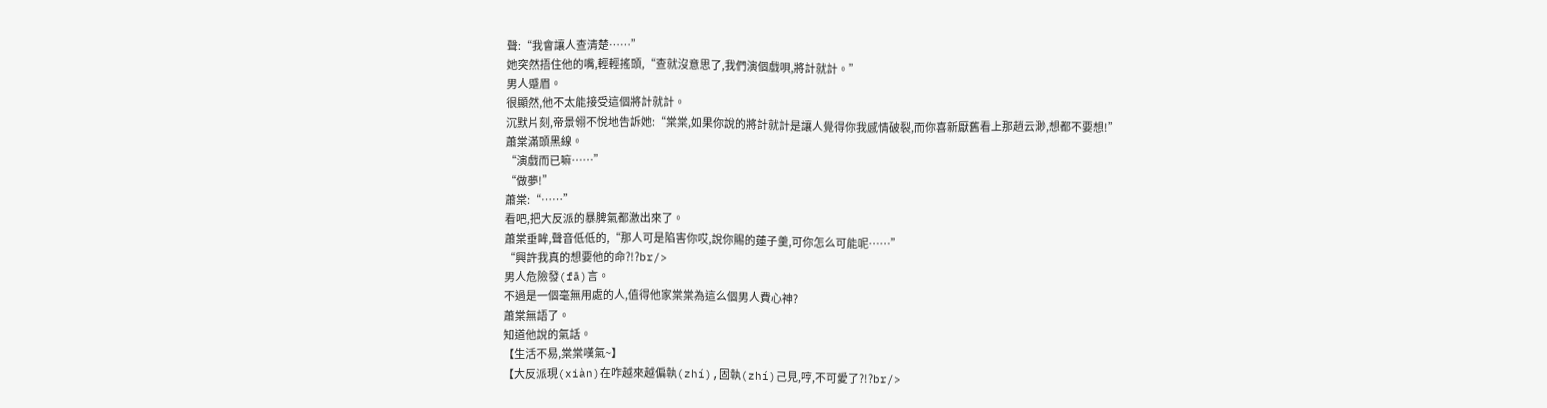聲:“我會讓人查清楚……”
她突然捂住他的嘴,輕輕搖頭,“查就沒意思了,我們演個戲唄,將計就計。”
男人蹙眉。
很顯然,他不太能接受這個將計就計。
沉默片刻,帝景翎不悅地告訴她:“棠棠,如果你說的將計就計是讓人覺得你我感情破裂,而你喜新厭舊看上那趙云渺,想都不要想!”
蕭棠滿頭黑線。
“演戲而已嘛……”
“做夢!”
蕭棠:“……”
看吧,把大反派的暴脾氣都激出來了。
蕭棠垂眸,聲音低低的,“那人可是陷害你哎,說你賜的蓮子羹,可你怎么可能呢……”
“興許我真的想要他的命?!?br/>
男人危險發(fā)言。
不過是一個毫無用處的人,值得他家棠棠為這么個男人費心神?
蕭棠無語了。
知道他說的氣話。
【生活不易,棠棠嘆氣~】
【大反派現(xiàn)在咋越來越偏執(zhí),固執(zhí)己見,哼,不可愛了?!?br/>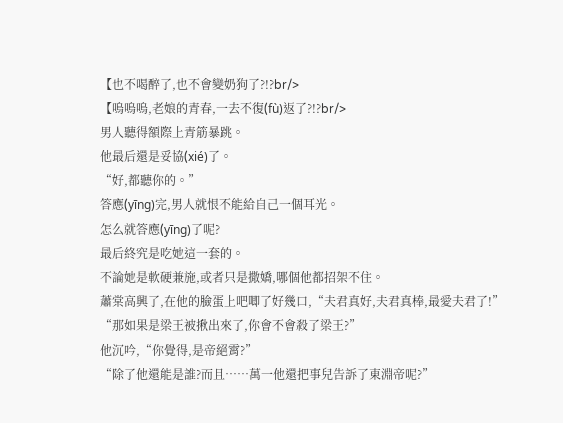【也不喝醉了,也不會變奶狗了?!?br/>
【嗚嗚嗚,老娘的青春,一去不復(fù)返了?!?br/>
男人聽得額際上青筋暴跳。
他最后還是妥協(xié)了。
“好,都聽你的。”
答應(yīng)完,男人就恨不能給自己一個耳光。
怎么就答應(yīng)了呢?
最后終究是吃她這一套的。
不論她是軟硬兼施,或者只是撒嬌,哪個他都招架不住。
蕭棠高興了,在他的臉蛋上吧唧了好幾口,“夫君真好,夫君真棒,最愛夫君了!”
“那如果是梁王被揪出來了,你會不會殺了梁王?”
他沉吟,“你覺得,是帝絕霄?”
“除了他還能是誰?而且……萬一他還把事兒告訴了東淵帝呢?”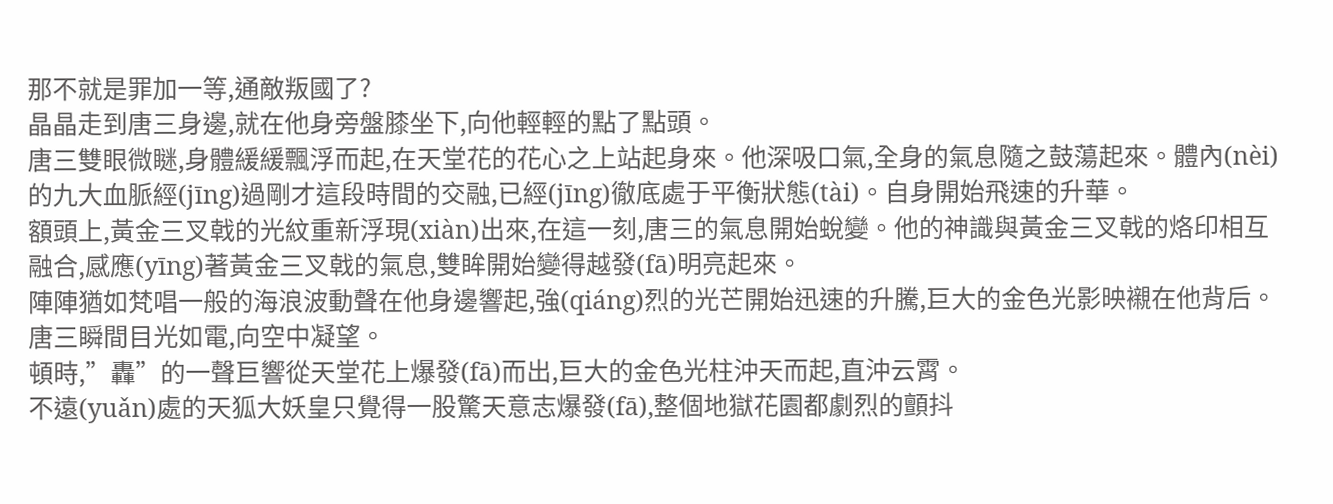那不就是罪加一等,通敵叛國了?
晶晶走到唐三身邊,就在他身旁盤膝坐下,向他輕輕的點了點頭。
唐三雙眼微瞇,身體緩緩飄浮而起,在天堂花的花心之上站起身來。他深吸口氣,全身的氣息隨之鼓蕩起來。體內(nèi)的九大血脈經(jīng)過剛才這段時間的交融,已經(jīng)徹底處于平衡狀態(tài)。自身開始飛速的升華。
額頭上,黃金三叉戟的光紋重新浮現(xiàn)出來,在這一刻,唐三的氣息開始蛻變。他的神識與黃金三叉戟的烙印相互融合,感應(yīng)著黃金三叉戟的氣息,雙眸開始變得越發(fā)明亮起來。
陣陣猶如梵唱一般的海浪波動聲在他身邊響起,強(qiáng)烈的光芒開始迅速的升騰,巨大的金色光影映襯在他背后。唐三瞬間目光如電,向空中凝望。
頓時,”轟”的一聲巨響從天堂花上爆發(fā)而出,巨大的金色光柱沖天而起,直沖云霄。
不遠(yuǎn)處的天狐大妖皇只覺得一股驚天意志爆發(fā),整個地獄花園都劇烈的顫抖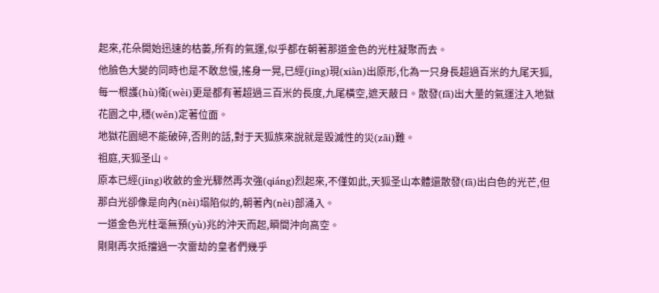起來,花朵開始迅速的枯萎,所有的氣運,似乎都在朝著那道金色的光柱凝聚而去。
他臉色大變的同時也是不敢怠慢,搖身一晃,已經(jīng)現(xiàn)出原形,化為一只身長超過百米的九尾天狐,每一根護(hù)衛(wèi)更是都有著超過三百米的長度,九尾橫空,遮天蔽日。散發(fā)出大量的氣運注入地獄花園之中,穩(wěn)定著位面。
地獄花園絕不能破碎,否則的話,對于天狐族來說就是毀滅性的災(zāi)難。
祖庭,天狐圣山。
原本已經(jīng)收斂的金光驟然再次強(qiáng)烈起來,不僅如此,天狐圣山本體還散發(fā)出白色的光芒,但那白光卻像是向內(nèi)塌陷似的,朝著內(nèi)部涌入。
一道金色光柱毫無預(yù)兆的沖天而起,瞬間沖向高空。
剛剛再次抵擋過一次雷劫的皇者們幾乎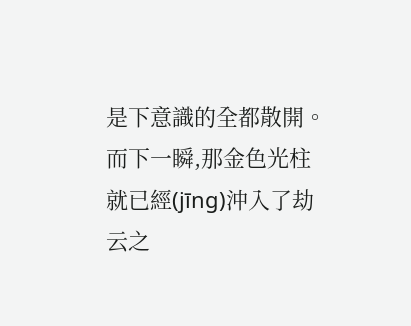是下意識的全都散開。而下一瞬,那金色光柱就已經(jīng)沖入了劫云之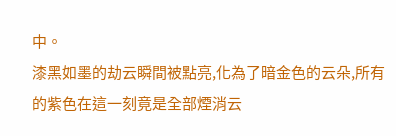中。
漆黑如墨的劫云瞬間被點亮,化為了暗金色的云朵,所有的紫色在這一刻竟是全部煙消云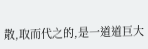散,取而代之的,是一道道巨大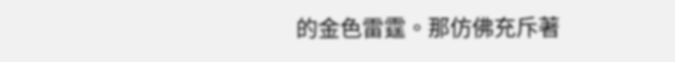的金色雷霆。那仿佛充斥著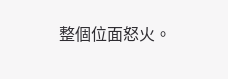整個位面怒火。